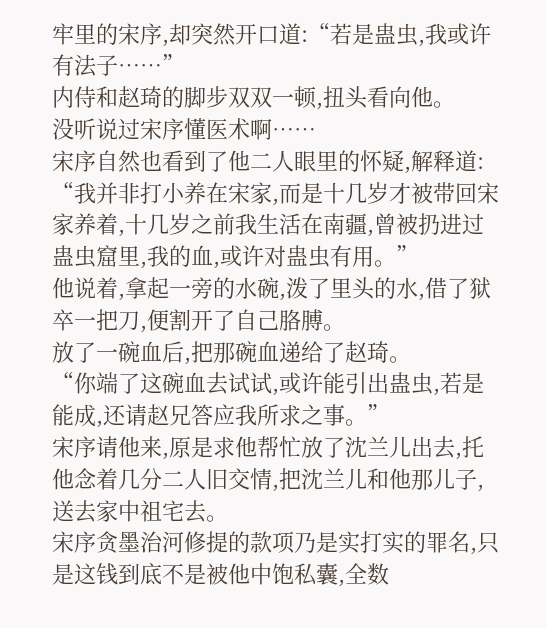牢里的宋序,却突然开口道:“若是蛊虫,我或许有法子……”
内侍和赵琦的脚步双双一顿,扭头看向他。
没听说过宋序懂医术啊……
宋序自然也看到了他二人眼里的怀疑,解释道:
“我并非打小养在宋家,而是十几岁才被带回宋家养着,十几岁之前我生活在南疆,曾被扔进过蛊虫窟里,我的血,或许对蛊虫有用。”
他说着,拿起一旁的水碗,泼了里头的水,借了狱卒一把刀,便割开了自己胳膊。
放了一碗血后,把那碗血递给了赵琦。
“你端了这碗血去试试,或许能引出蛊虫,若是能成,还请赵兄答应我所求之事。”
宋序请他来,原是求他帮忙放了沈兰儿出去,托他念着几分二人旧交情,把沈兰儿和他那儿子,送去家中祖宅去。
宋序贪墨治河修提的款项乃是实打实的罪名,只是这钱到底不是被他中饱私囊,全数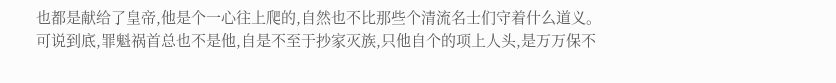也都是献给了皇帝,他是个一心往上爬的,自然也不比那些个清流名士们守着什么道义。
可说到底,罪魁祸首总也不是他,自是不至于抄家灭族,只他自个的项上人头,是万万保不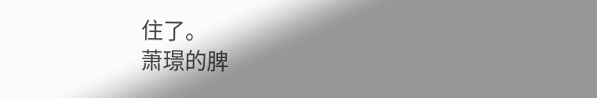住了。
萧璟的脾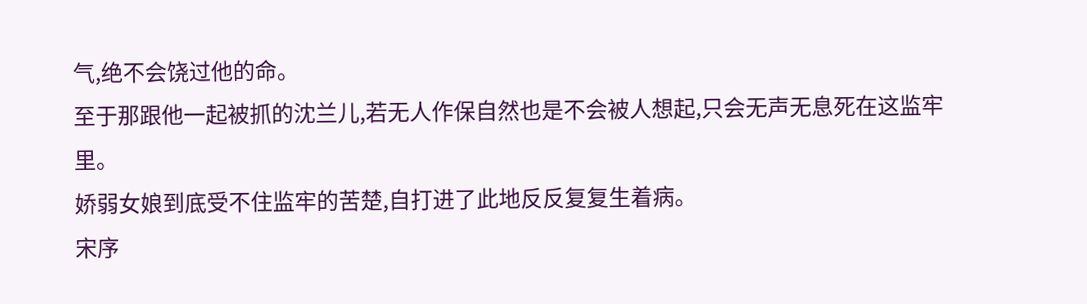气,绝不会饶过他的命。
至于那跟他一起被抓的沈兰儿,若无人作保自然也是不会被人想起,只会无声无息死在这监牢里。
娇弱女娘到底受不住监牢的苦楚,自打进了此地反反复复生着病。
宋序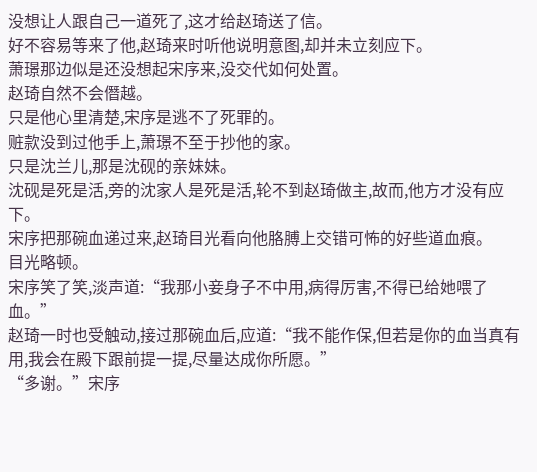没想让人跟自己一道死了,这才给赵琦送了信。
好不容易等来了他,赵琦来时听他说明意图,却并未立刻应下。
萧璟那边似是还没想起宋序来,没交代如何处置。
赵琦自然不会僭越。
只是他心里清楚,宋序是逃不了死罪的。
赃款没到过他手上,萧璟不至于抄他的家。
只是沈兰儿,那是沈砚的亲妹妹。
沈砚是死是活,旁的沈家人是死是活,轮不到赵琦做主,故而,他方才没有应下。
宋序把那碗血递过来,赵琦目光看向他胳膊上交错可怖的好些道血痕。
目光略顿。
宋序笑了笑,淡声道:“我那小妾身子不中用,病得厉害,不得已给她喂了血。”
赵琦一时也受触动,接过那碗血后,应道:“我不能作保,但若是你的血当真有用,我会在殿下跟前提一提,尽量达成你所愿。”
“多谢。”宋序